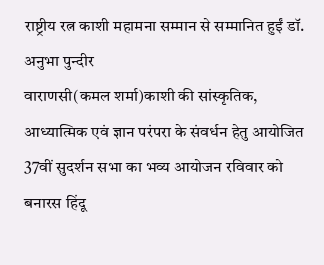राष्ट्रीय रत्न काशी महामना सम्मान से सम्मानित हुईं डॉ. अनुभा पुन्दीर
वाराणसी(कमल शर्मा)काशी की सांस्कृतिक, आध्यात्मिक एवं ज्ञान परंपरा के संवर्धन हेतु आयोजित 37वीं सुदर्शन सभा का भव्य आयोजन रविवार को बनारस हिंदू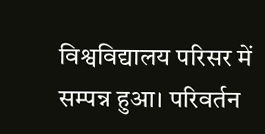विश्वविद्यालय परिसर में सम्पन्न हुआ। परिवर्तन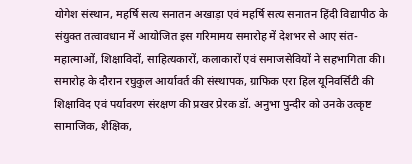योगेश संस्थान, महर्षि सत्य सनातन अखाड़ा एवं महर्षि सत्य सनातन हिंदी विद्यापीठ के संयुक्त तत्वावधान में आयोजित इस गरिमामय समारोह में देशभर से आए संत-महात्माओं, शिक्षाविदों, साहित्यकारों, कलाकारों एवं समाजसेवियों ने सहभागिता की।
समारोह के दौरान रघुकुल आर्यावर्त की संस्थापक, ग्राफिक एरा हिल यूनिवर्सिटी की शिक्षाविद एवं पर्यावरण संरक्षण की प्रखर प्रेरक डॉ. अनुभा पुन्दीर को उनके उत्कृष्ट सामाजिक, शैक्षिक,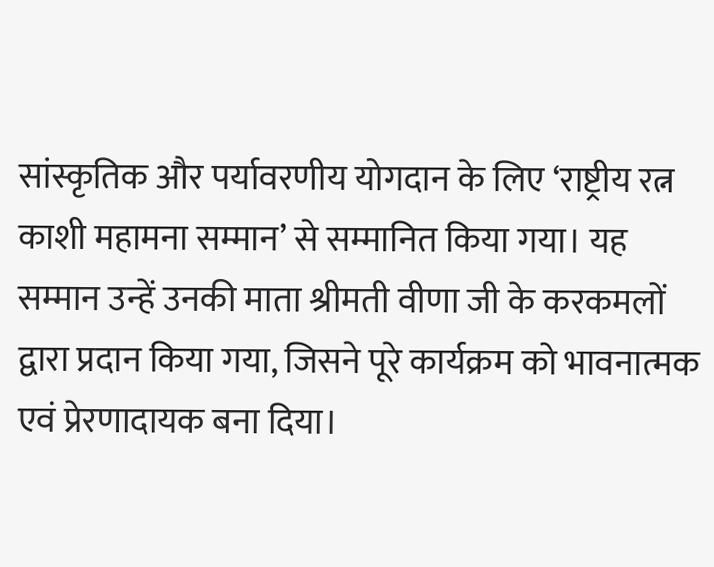सांस्कृतिक और पर्यावरणीय योगदान के लिए ‘राष्ट्रीय रत्न काशी महामना सम्मान’ से सम्मानित किया गया। यह सम्मान उन्हें उनकी माता श्रीमती वीणा जी के करकमलों द्वारा प्रदान किया गया, जिसने पूरे कार्यक्रम को भावनात्मक एवं प्रेरणादायक बना दिया।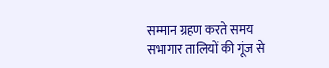सम्मान ग्रहण करते समय सभागार तालियों की गूंज से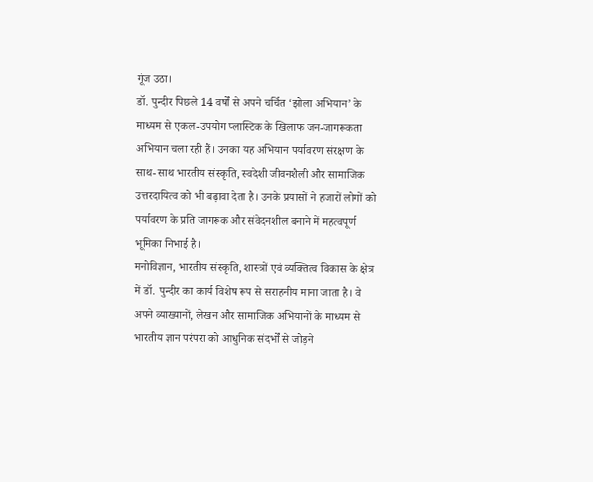गूंज उठा।
डॉ. पुन्दीर पिछले 14 वर्षों से अपने चर्चित ‘झोला अभियान’ के माध्यम से एकल-उपयोग प्लास्टिक के खिलाफ जन-जागरूकता अभियान चला रही हैं। उनका यह अभियान पर्यावरण संरक्षण के साथ-साथ भारतीय संस्कृति, स्वदेशी जीवनशैली और सामाजिक उत्तरदायित्व को भी बढ़ावा देता है। उनके प्रयासों ने हजारों लोगों को पर्यावरण के प्रति जागरूक और संवेदनशील बनाने में महत्वपूर्ण भूमिका निभाई है।
मनोविज्ञान, भारतीय संस्कृति, शास्त्रों एवं व्यक्तित्व विकास के क्षेत्र में डॉ. पुन्दीर का कार्य विशेष रूप से सराहनीय माना जाता है। वे अपने व्याख्यानों, लेखन और सामाजिक अभियानों के माध्यम से भारतीय ज्ञान परंपरा को आधुनिक संदर्भों से जोड़ने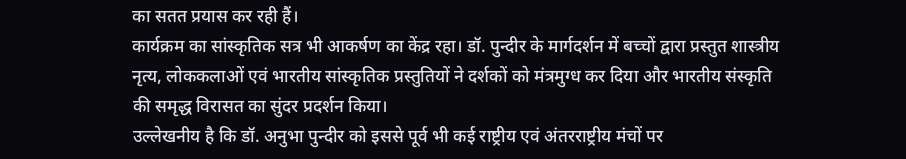का सतत प्रयास कर रही हैं।
कार्यक्रम का सांस्कृतिक सत्र भी आकर्षण का केंद्र रहा। डॉ. पुन्दीर के मार्गदर्शन में बच्चों द्वारा प्रस्तुत शास्त्रीय नृत्य, लोककलाओं एवं भारतीय सांस्कृतिक प्रस्तुतियों ने दर्शकों को मंत्रमुग्ध कर दिया और भारतीय संस्कृति की समृद्ध विरासत का सुंदर प्रदर्शन किया।
उल्लेखनीय है कि डॉ. अनुभा पुन्दीर को इससे पूर्व भी कई राष्ट्रीय एवं अंतरराष्ट्रीय मंचों पर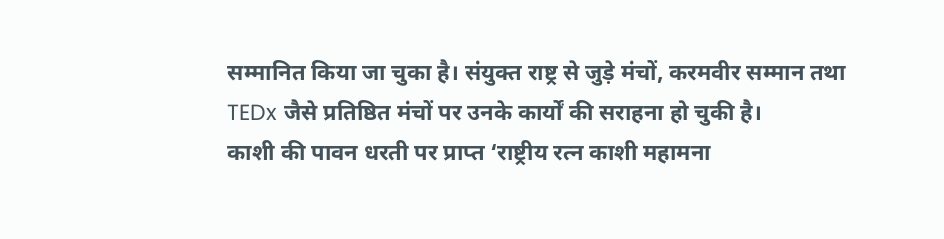सम्मानित किया जा चुका है। संयुक्त राष्ट्र से जुड़े मंचों, करमवीर सम्मान तथा TEDx जैसे प्रतिष्ठित मंचों पर उनके कार्यों की सराहना हो चुकी है।
काशी की पावन धरती पर प्राप्त ‘राष्ट्रीय रत्न काशी महामना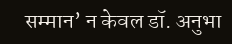सम्मान’ न केवल डॉ. अनुभा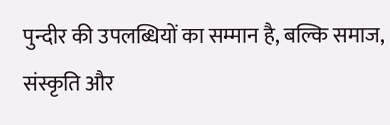पुन्दीर की उपलब्धियों का सम्मान है, बल्कि समाज, संस्कृति और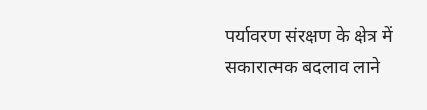पर्यावरण संरक्षण के क्षेत्र में सकारात्मक बदलाव लाने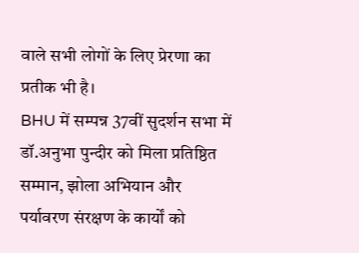वाले सभी लोगों के लिए प्रेरणा का प्रतीक भी है।
BHU में सम्पन्न 37वीं सुदर्शन सभा में डॉ.अनुभा पुन्दीर को मिला प्रतिष्ठित सम्मान, झोला अभियान और पर्यावरण संरक्षण के कार्यों को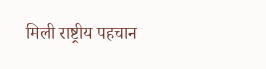मिली राष्ट्रीय पहचान